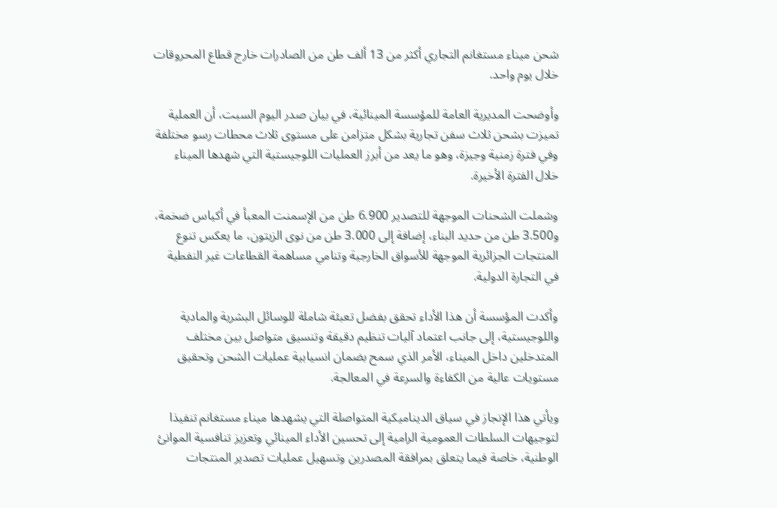شحن ميناء مستغانم التجاري أكثر من 13 ألف طن من الصادرات خارج قطاع المحروقات خلال يوم واحد.

وأوضحت المديرية العامة للمؤسسة المينائية، في بيان صدر اليوم السبت، أن العملية تميزت بشحن ثلاث سفن تجارية بشكل متزامن على مستوى ثلاث محطات رسو مختلفة وفي فترة زمنية وجيزة، وهو ما يعد من أبرز العمليات اللوجيستية التي شهدها الميناء خلال الفترة الأخيرة.

وشملت الشحنات الموجهة للتصدير 6.900 طن من الإسمنت المعبأ في أكياس ضخمة، و3.500 طن من حديد البناء، إضافة إلى 3.000 طن من نوى الزيتون، ما يعكس تنوع المنتجات الجزائرية الموجهة للأسواق الخارجية وتنامي مساهمة القطاعات غير النفطية في التجارة الدولية.

وأكدت المؤسسة أن هذا الأداء تحقق بفضل تعبئة شاملة للوسائل البشرية والمادية واللوجيستية، إلى جانب اعتماد آليات تنظيم دقيقة وتنسيق متواصل بين مختلف المتدخلين داخل الميناء، الأمر الذي سمح بضمان انسيابية عمليات الشحن وتحقيق مستويات عالية من الكفاءة والسرعة في المعالجة.

ويأتي هذا الإنجاز في سياق الديناميكية المتواصلة التي يشهدها ميناء مستغانم تنفيذا لتوجيهات السلطات العمومية الرامية إلى تحسين الأداء المينائي وتعزيز تنافسية الموانئ الوطنية، خاصة فيما يتعلق بمرافقة المصدرين وتسهيل عمليات تصدير المنتجات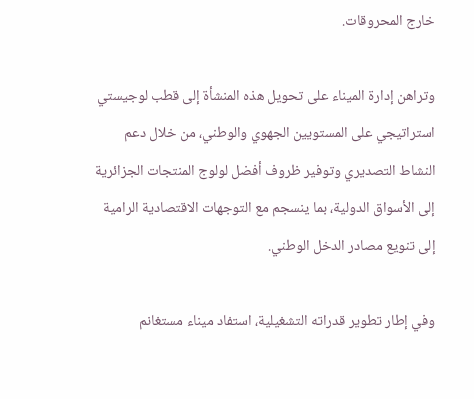خارج المحروقات.

وتراهن إدارة الميناء على تحويل هذه المنشأة إلى قطب لوجيستي استراتيجي على المستويين الجهوي والوطني، من خلال دعم النشاط التصديري وتوفير ظروف أفضل لولوج المنتجات الجزائرية إلى الأسواق الدولية، بما ينسجم مع التوجهات الاقتصادية الرامية إلى تنويع مصادر الدخل الوطني.

وفي إطار تطوير قدراته التشغيلية، استفاد ميناء مستغانم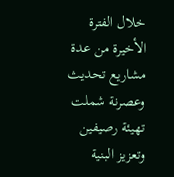خلال الفترة الأخيرة من عدة مشاريع تحديث وعصرنة شملت تهيئة رصيفين وتعزيز البنية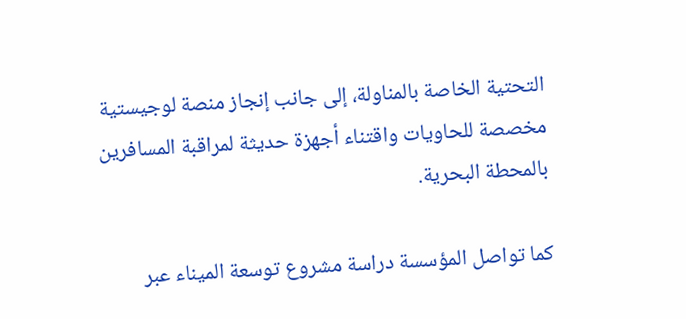التحتية الخاصة بالمناولة، إلى جانب إنجاز منصة لوجيستية مخصصة للحاويات واقتناء أجهزة حديثة لمراقبة المسافرين بالمحطة البحرية.

كما تواصل المؤسسة دراسة مشروع توسعة الميناء عبر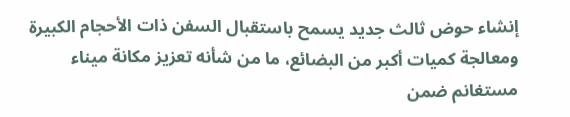إنشاء حوض ثالث جديد يسمح باستقبال السفن ذات الأحجام الكبيرة ومعالجة كميات أكبر من البضائع، ما من شأنه تعزيز مكانة ميناء مستغانم ضمن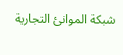شبكة الموانئ التجارية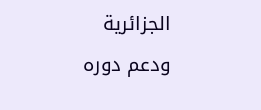الجزائرية ودعم دوره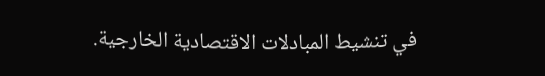في تنشيط المبادلات الاقتصادية الخارجية.